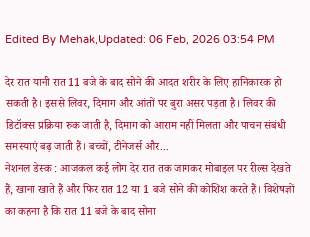Edited By Mehak,Updated: 06 Feb, 2026 03:54 PM

देर रात यानी रात 11 बजे के बाद सोने की आदत शरीर के लिए हानिकारक हो सकती है। इससे लिवर, दिमाग और आंतों पर बुरा असर पड़ता है। लिवर की डिटॉक्स प्रक्रिया रुक जाती है, दिमाग को आराम नहीं मिलता और पाचन संबंधी समस्याएं बढ़ जाती हैं। बच्चों, टीनेजर्स और...
नेशनल डेस्क : आजकल कई लोग देर रात तक जागकर मोबाइल पर रील्स देखते हैं, खाना खाते हैं और फिर रात 12 या 1 बजे सोने की कोशिश करते हैं। विशेषज्ञों का कहना है कि रात 11 बजे के बाद सोना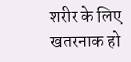शरीर के लिए खतरनाक हो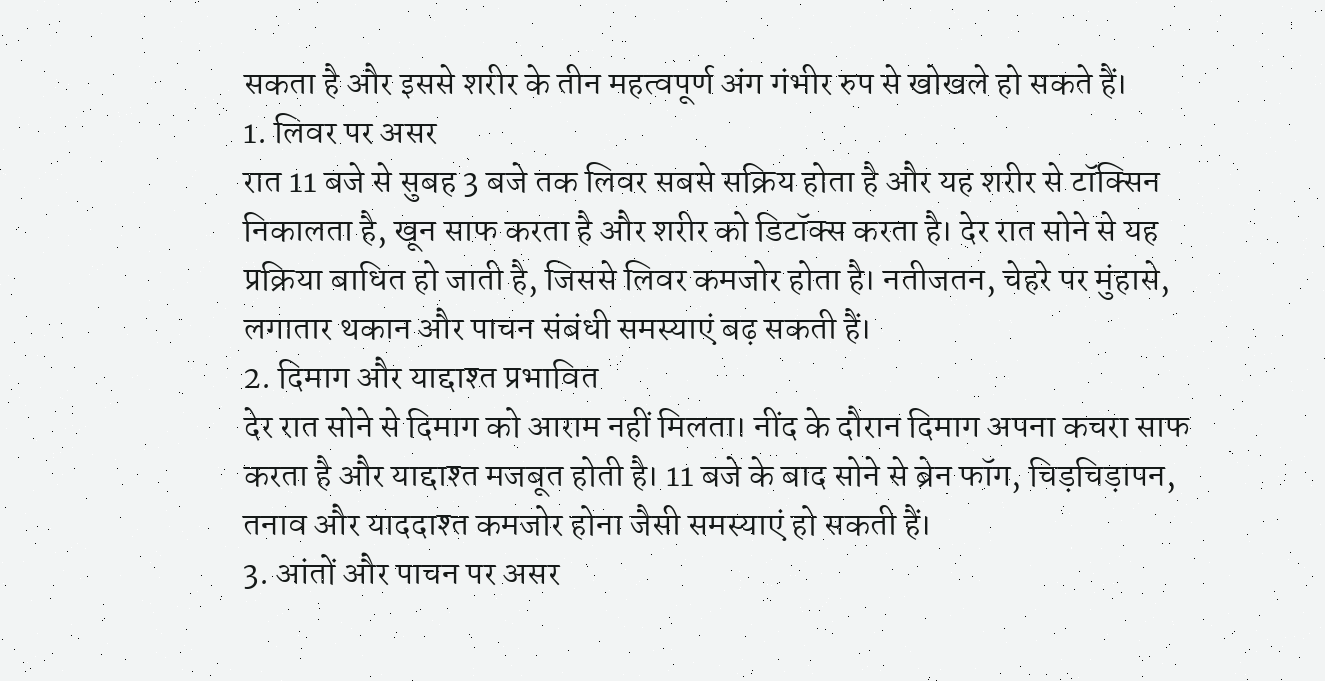सकता है और इससे शरीर के तीन महत्वपूर्ण अंग गंभीर रुप से खोखले हो सकते हैं।
1. लिवर पर असर
रात 11 बजे से सुबह 3 बजे तक लिवर सबसे सक्रिय होता है और यह शरीर से टॉक्सिन निकालता है, खून साफ करता है और शरीर को डिटॉक्स करता है। देर रात सोने से यह प्रक्रिया बाधित हो जाती है, जिससे लिवर कमजोर होता है। नतीजतन, चेहरे पर मुंहासे, लगातार थकान और पाचन संबंधी समस्याएं बढ़ सकती हैं।
2. दिमाग और याद्दाश्त प्रभावित
देर रात सोने से दिमाग को आराम नहीं मिलता। नींद के दौरान दिमाग अपना कचरा साफ करता है और याद्दाश्त मजबूत होती है। 11 बजे के बाद सोने से ब्रेन फॉग, चिड़चिड़ापन, तनाव और याददाश्त कमजोर होना जैसी समस्याएं हो सकती हैं।
3. आंतों और पाचन पर असर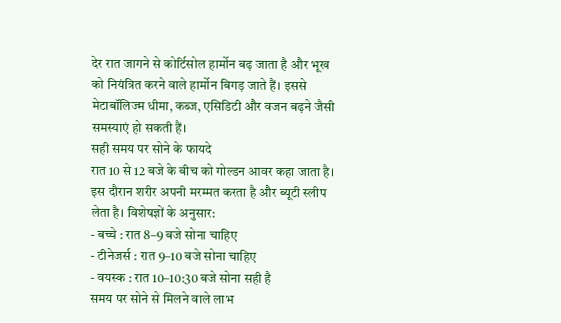देर रात जागने से कोर्टिसोल हार्मोन बढ़ जाता है और भूख को नियंत्रित करने वाले हार्मोन बिगड़ जाते हैं। इससे मेटाबॉलिज्म धीमा, कब्ज, एसिडिटी और वजन बढ़ने जैसी समस्याएं हो सकती हैं।
सही समय पर सोने के फायदे
रात 10 से 12 बजे के बीच को गोल्डन आवर कहा जाता है। इस दौरान शरीर अपनी मरम्मत करता है और ब्यूटी स्लीप लेता है। विशेषज्ञों के अनुसार:
- बच्चे : रात 8–9 बजे सोना चाहिए
- टीनेजर्स : रात 9–10 बजे सोना चाहिए
- वयस्क : रात 10–10:30 बजे सोना सही है
समय पर सोने से मिलने वाले लाभ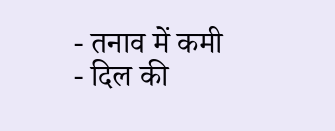- तनाव में कमी
- दिल की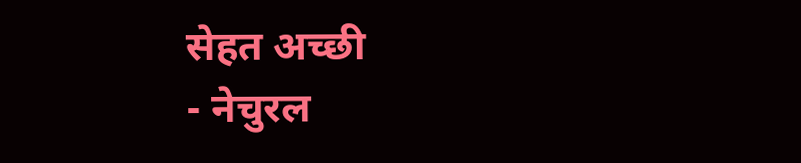सेहत अच्छी
- नेचुरल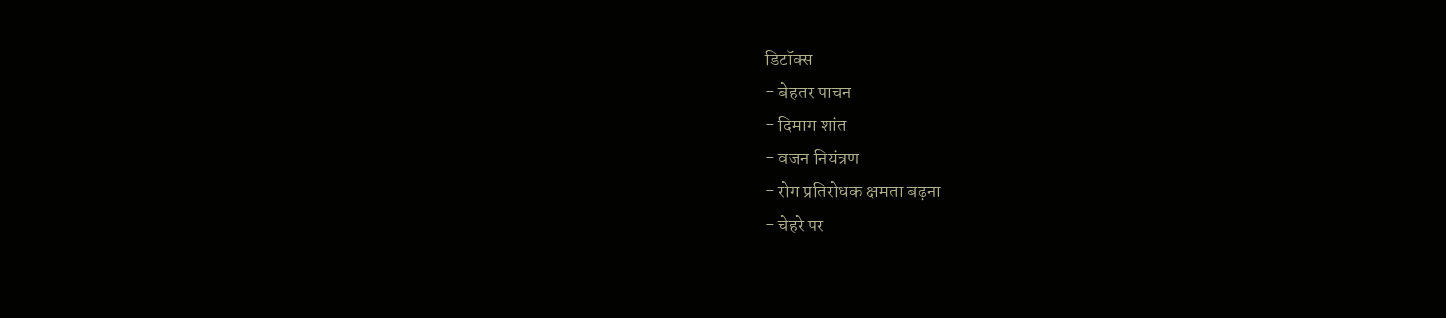डिटॉक्स
- बेहतर पाचन
- दिमाग शांत
- वजन नियंत्रण
- रोग प्रतिरोधक क्षमता बढ़ना
- चेहरे पर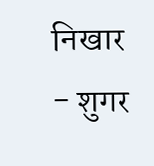निखार
- शुगर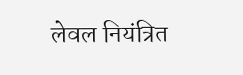लेवल नियंत्रित